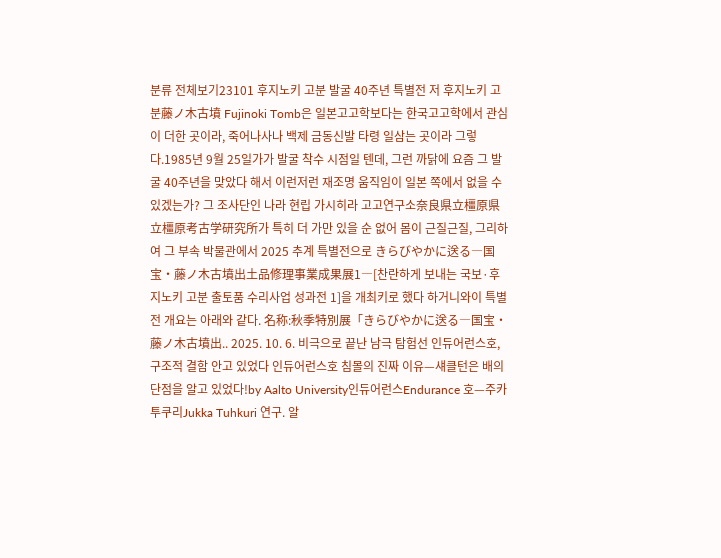분류 전체보기23101 후지노키 고분 발굴 40주년 특별전 저 후지노키 고분藤ノ木古墳 Fujinoki Tomb은 일본고고학보다는 한국고고학에서 관심이 더한 곳이라, 죽어나사나 백제 금동신발 타령 일삼는 곳이라 그렇다.1985년 9월 25일가가 발굴 착수 시점일 텐데, 그런 까닭에 요즘 그 발굴 40주년을 맞았다 해서 이런저런 재조명 움직임이 일본 쪽에서 없을 수 있겠는가? 그 조사단인 나라 현립 가시히라 고고연구소奈良県立橿原県立橿原考古学研究所가 특히 더 가만 있을 순 없어 몸이 근질근질, 그리하여 그 부속 박물관에서 2025 추계 특별전으로 きらびやかに送る―国宝・藤ノ木古墳出土品修理事業成果展1―[찬란하게 보내는 국보·후지노키 고분 출토품 수리사업 성과전 1]을 개최키로 했다 하거니와이 특별전 개요는 아래와 같다. 名称:秋季特別展「きらびやかに送る―国宝・藤ノ木古墳出.. 2025. 10. 6. 비극으로 끝난 남극 탐험선 인듀어런스호, 구조적 결함 안고 있었다 인듀어런스호 침몰의 진짜 이유—섀클턴은 배의 단점을 알고 있었다!by Aalto University인듀어런스Endurance 호—주카 투쿠리Jukka Tuhkuri 연구. 알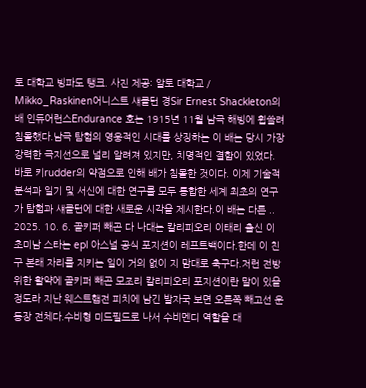토 대학교 빙파도 탱크. 사진 제공: 알토 대학교 / Mikko_Raskinen어니스트 섀클턴 경Sir Ernest Shackleton의 배 인듀어런스Endurance 호는 1915년 11월 남극 해빙에 휩쓸려 침몰했다.남극 탐험의 영웅적인 시대를 상징하는 이 배는 당시 가장 강력한 극지선으로 널리 알려져 있지만, 치명적인 결함이 있었다. 바로 키rudder의 약점으로 인해 배가 침몰한 것이다. 이제 기술적 분석과 일기 및 서신에 대한 연구를 모두 통합한 세계 최초의 연구가 탐험과 섀클턴에 대한 새로운 시각을 제시한다.이 배는 다른 .. 2025. 10. 6. 골키퍼 빼곤 다 나대는 칼리피오리 이태리 출신 이 초미남 스타는 epl 아스널 공식 포지션이 레프트백이다.한데 이 친구 본래 자리를 지키는 일이 거의 없이 지 맘대로 축구다.저런 전방위한 활약에 골키퍼 빼곤 모조리 칼리피오리 포지션이란 말이 있을 정도라 지난 웨스트햄전 피치에 남긴 발자국 보면 오른쪽 빼고선 운동장 전체다.수비형 미드필드로 나서 수비멘디 역할을 대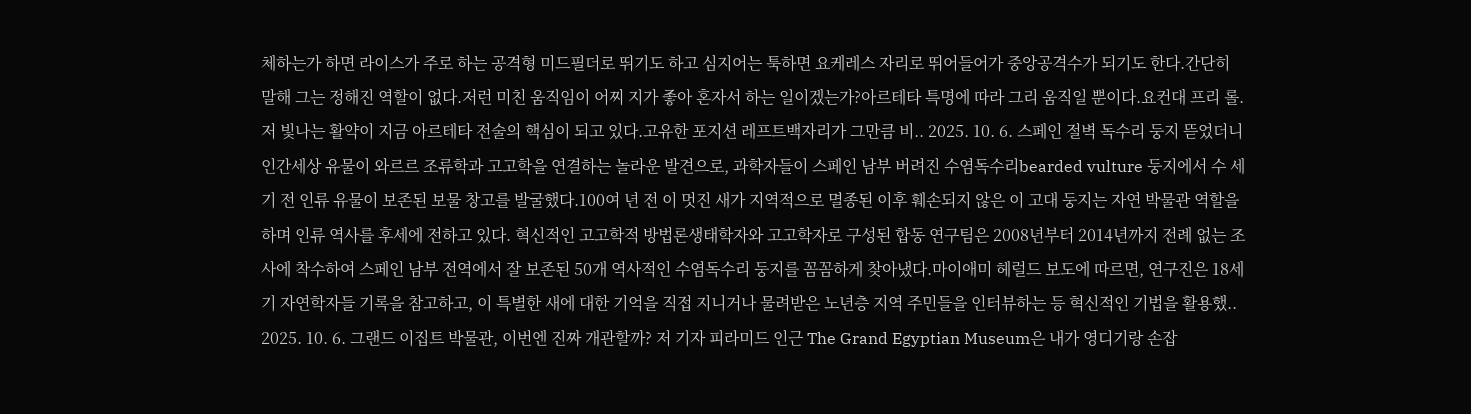체하는가 하면 라이스가 주로 하는 공격형 미드필더로 뛰기도 하고 심지어는 툭하면 요케레스 자리로 뛰어들어가 중앙공격수가 되기도 한다.간단히 말해 그는 정해진 역할이 없다.저런 미친 움직임이 어찌 지가 좋아 혼자서 하는 일이겠는가?아르테타 특명에 따라 그리 움직일 뿐이다.요컨대 프리 롤.저 빛나는 활약이 지금 아르테타 전술의 핵심이 되고 있다.고유한 포지션 레프트백자리가 그만큼 비.. 2025. 10. 6. 스페인 절벽 독수리 둥지 뜯었더니 인간세상 유물이 와르르 조류학과 고고학을 연결하는 놀라운 발견으로, 과학자들이 스페인 남부 버려진 수염독수리bearded vulture 둥지에서 수 세기 전 인류 유물이 보존된 보물 창고를 발굴했다.100여 년 전 이 멋진 새가 지역적으로 멸종된 이후 훼손되지 않은 이 고대 둥지는 자연 박물관 역할을 하며 인류 역사를 후세에 전하고 있다. 혁신적인 고고학적 방법론생태학자와 고고학자로 구성된 합동 연구팀은 2008년부터 2014년까지 전례 없는 조사에 착수하여 스페인 남부 전역에서 잘 보존된 50개 역사적인 수염독수리 둥지를 꼼꼼하게 찾아냈다.마이애미 헤럴드 보도에 따르면, 연구진은 18세기 자연학자들 기록을 참고하고, 이 특별한 새에 대한 기억을 직접 지니거나 물려받은 노년층 지역 주민들을 인터뷰하는 등 혁신적인 기법을 활용했.. 2025. 10. 6. 그랜드 이집트 박물관, 이번엔 진짜 개관할까? 저 기자 피라미드 인근 The Grand Egyptian Museum은 내가 영디기랑 손잡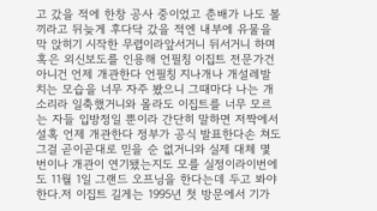고 갔을 적에 한창 공사 중이었고 춘배가 나도 볼끼라고 뒤늦게 후다닥 갔을 적엔 내부에 유물을 막 앉히기 시작한 무렵이라앞서거니 뒤서거니 하며 혹은 외신보도를 인용해 언필칭 이집트 전문가건 아니건 언제 개관한다 언필칭 지나개나 개설레발 치는 모습을 너무 자주 봤으니 그때마다 나는 개소리라 일축했거니와 몰라도 이집트를 너무 모르는 자들 입방정일 뿐이라 간단히 말하면 저짝에서 설혹 언제 개관한다 정부가 공식 발표한다손 쳐도 그걸 곧이곧대로 믿을 순 없거니와 실제 대체 몇 번이나 개관이 연기됐는지도 모를 실정이라이번에도 11월 1일 그랜드 오프닝을 한다는데 두고 봐야 한다.저 이집트 길게는 1995년 첫 방문에서 기가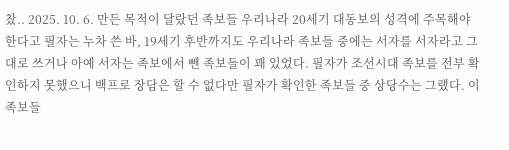찼.. 2025. 10. 6. 만든 목적이 달랐던 족보들 우리나라 20세기 대동보의 성격에 주목해야 한다고 필자는 누차 쓴 바, 19세기 후반까지도 우리나라 족보들 중에는 서자를 서자라고 그대로 쓰거나 아예 서자는 족보에서 뺀 족보들이 꽤 있었다. 필자가 조선시대 족보를 전부 확인하지 못했으니 백프로 장담은 할 수 없다만 필자가 확인한 족보들 중 상당수는 그랬다. 이 족보들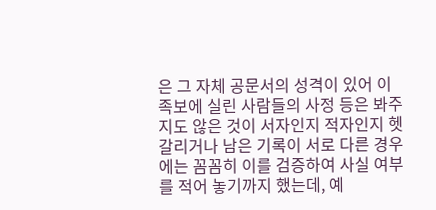은 그 자체 공문서의 성격이 있어 이 족보에 실린 사람들의 사정 등은 봐주지도 않은 것이 서자인지 적자인지 헷갈리거나 남은 기록이 서로 다른 경우에는 꼼꼼히 이를 검증하여 사실 여부를 적어 놓기까지 했는데, 예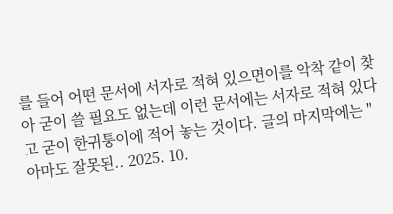를 들어 어떤 문서에 서자로 적혀 있으면이를 악착 같이 찾아 굳이 쓸 필요도 없는데 이런 문서에는 서자로 적혀 있다고 굳이 한귀퉁이에 적어 놓는 것이다. 글의 마지막에는 "아마도 잘못된.. 2025. 10.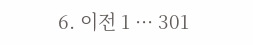6. 이전 1 ··· 301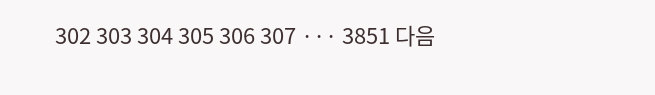302 303 304 305 306 307 ··· 3851 다음